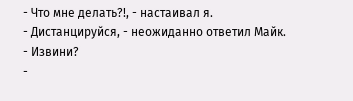- Что мне делать?!, - настаивал я.
- Дистанцируйся, - неожиданно ответил Майк.
- Извини?
-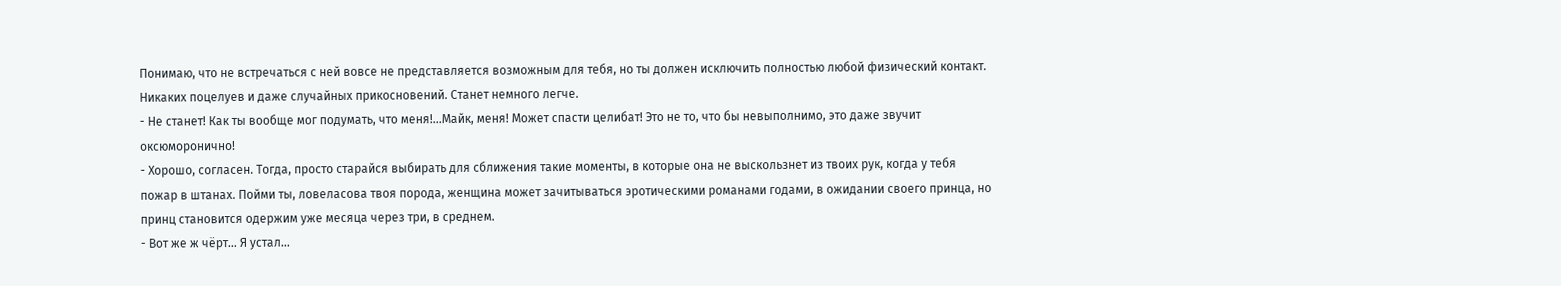Понимаю, что не встречаться с ней вовсе не представляется возможным для тебя, но ты должен исключить полностью любой физический контакт. Никаких поцелуев и даже случайных прикосновений. Станет немного легче.
- Не станет! Как ты вообще мог подумать, что меня!...Майк, меня! Может спасти целибат! Это не то, что бы невыполнимо, это даже звучит оксюморонично!
- Хорошо, согласен. Тогда, просто старайся выбирать для сближения такие моменты, в которые она не выскользнет из твоих рук, когда у тебя пожар в штанах. Пойми ты, ловеласова твоя порода, женщина может зачитываться эротическими романами годами, в ожидании своего принца, но принц становится одержим уже месяца через три, в среднем.
- Вот же ж чёрт... Я устал...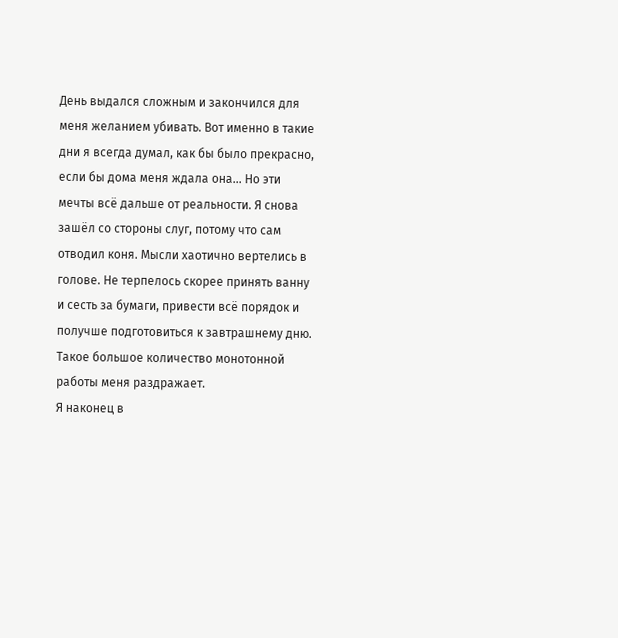День выдался сложным и закончился для меня желанием убивать. Вот именно в такие дни я всегда думал, как бы было прекрасно, если бы дома меня ждала она... Но эти мечты всё дальше от реальности. Я снова зашёл со стороны слуг, потому что сам отводил коня. Мысли хаотично вертелись в голове. Не терпелось скорее принять ванну и сесть за бумаги, привести всё порядок и получше подготовиться к завтрашнему дню. Такое большое количество монотонной работы меня раздражает.
Я наконец в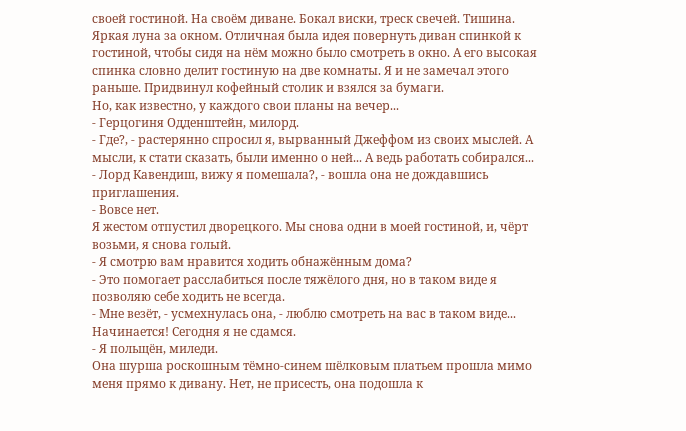своей гостиной. На своём диване. Бокал виски, треск свечей. Тишина. Яркая луна за окном. Отличная была идея повернуть диван спинкой к гостиной, чтобы сидя на нём можно было смотреть в окно. А его высокая спинка словно делит гостиную на две комнаты. Я и не замечал этого раньше. Придвинул кофейный столик и взялся за бумаги.
Но, как известно, у каждого свои планы на вечер...
- Герцогиня Одденштейн, милорд.
- Где?, - растерянно спросил я, вырванный Джеффом из своих мыслей. А мысли, к стати сказать, были именно о ней... А ведь работать собирался...
- Лорд Кавендиш, вижу я помешала?, - вошла она не дождавшись приглашения.
- Вовсе нет.
Я жестом отпустил дворецкого. Мы снова одни в моей гостиной, и, чёрт возьми, я снова голый.
- Я смотрю вам нравится ходить обнажённым дома?
- Это помогает расслабиться после тяжёлого дня, но в таком виде я позволяю себе ходить не всегда.
- Мне везёт, - усмехнулась она, - люблю смотреть на вас в таком виде...
Начинается! Сегодня я не сдамся.
- Я польщён, миледи.
Она шурша роскошным тёмно-синем шёлковым платьем прошла мимо меня прямо к дивану. Нет, не присесть, она подошла к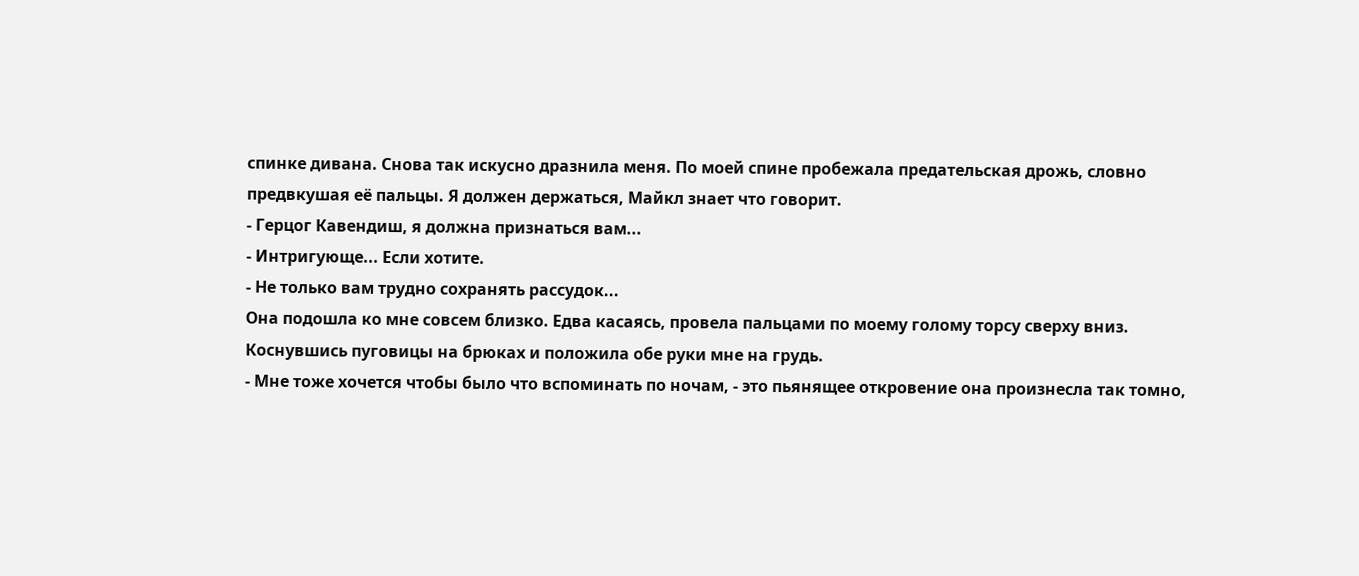спинке дивана. Снова так искусно дразнила меня. По моей спине пробежала предательская дрожь, словно предвкушая её пальцы. Я должен держаться, Майкл знает что говорит.
- Герцог Кавендиш, я должна признаться вам...
- Интригующе... Если хотите.
- Не только вам трудно сохранять рассудок...
Она подошла ко мне совсем близко. Едва касаясь, провела пальцами по моему голому торсу сверху вниз. Коснувшись пуговицы на брюках и положила обе руки мне на грудь.
- Мне тоже хочется чтобы было что вспоминать по ночам, - это пьянящее откровение она произнесла так томно,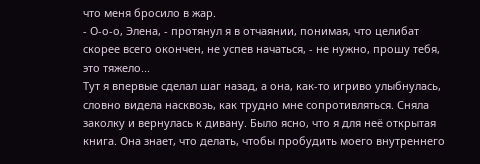что меня бросило в жар.
- О-о-о, Элена, - протянул я в отчаянии, понимая, что целибат скорее всего окончен, не успев начаться, - не нужно, прошу тебя, это тяжело...
Тут я впервые сделал шаг назад, а она, как-то игриво улыбнулась, словно видела насквозь, как трудно мне сопротивляться. Сняла заколку и вернулась к дивану. Было ясно, что я для неё открытая книга. Она знает, что делать, чтобы пробудить моего внутреннего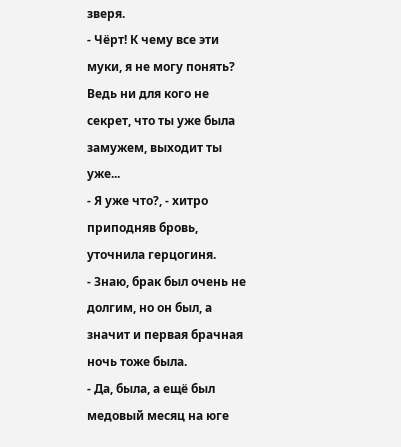зверя.
- Чёрт! К чему все эти муки, я не могу понять? Ведь ни для кого не секрет, что ты уже была замужем, выходит ты уже...
- Я уже что?, - хитро приподняв бровь, уточнила герцогиня.
- Знаю, брак был очень не долгим, но он был, а значит и первая брачная ночь тоже была.
- Да, была, а ещё был медовый месяц на юге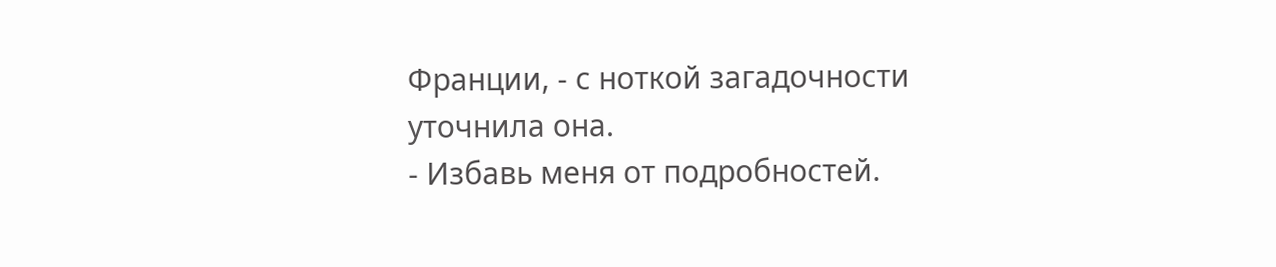Франции, - с ноткой загадочности уточнила она.
- Избавь меня от подробностей.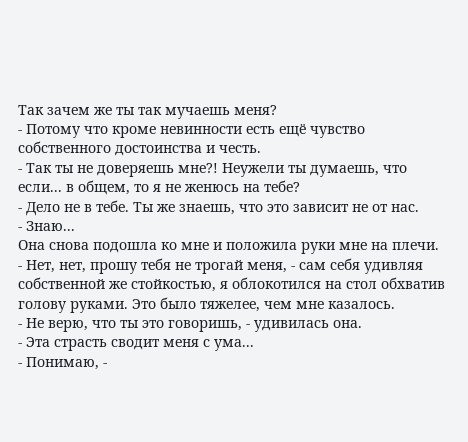Так зачем же ты так мучаешь меня?
- Потому что кроме невинности есть ещё чувство собственного достоинства и честь.
- Так ты не доверяешь мне?! Неужели ты думаешь, что если... в общем, то я не женюсь на тебе?
- Дело не в тебе. Ты же знаешь, что это зависит не от нас.
- Знаю...
Она снова подошла ко мне и положила руки мне на плечи.
- Нет, нет, прошу тебя не трогай меня, - сам себя удивляя собственной же стойкостью, я облокотился на стол обхватив голову руками. Это было тяжелее, чем мне казалось.
- Не верю, что ты это говоришь, - удивилась она.
- Эта страсть сводит меня с ума...
- Понимаю, -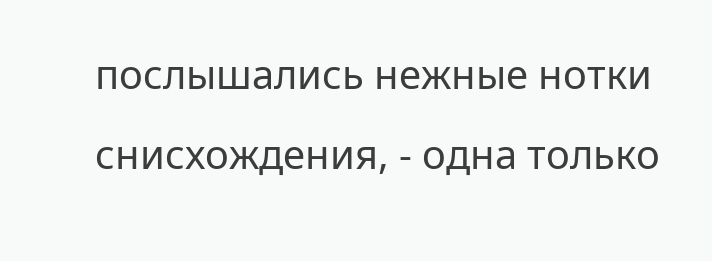послышались нежные нотки снисхождения, - одна только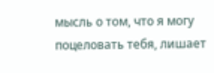мысль о том, что я могу поцеловать тебя, лишает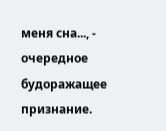меня сна..., - очередное будоражащее признание.